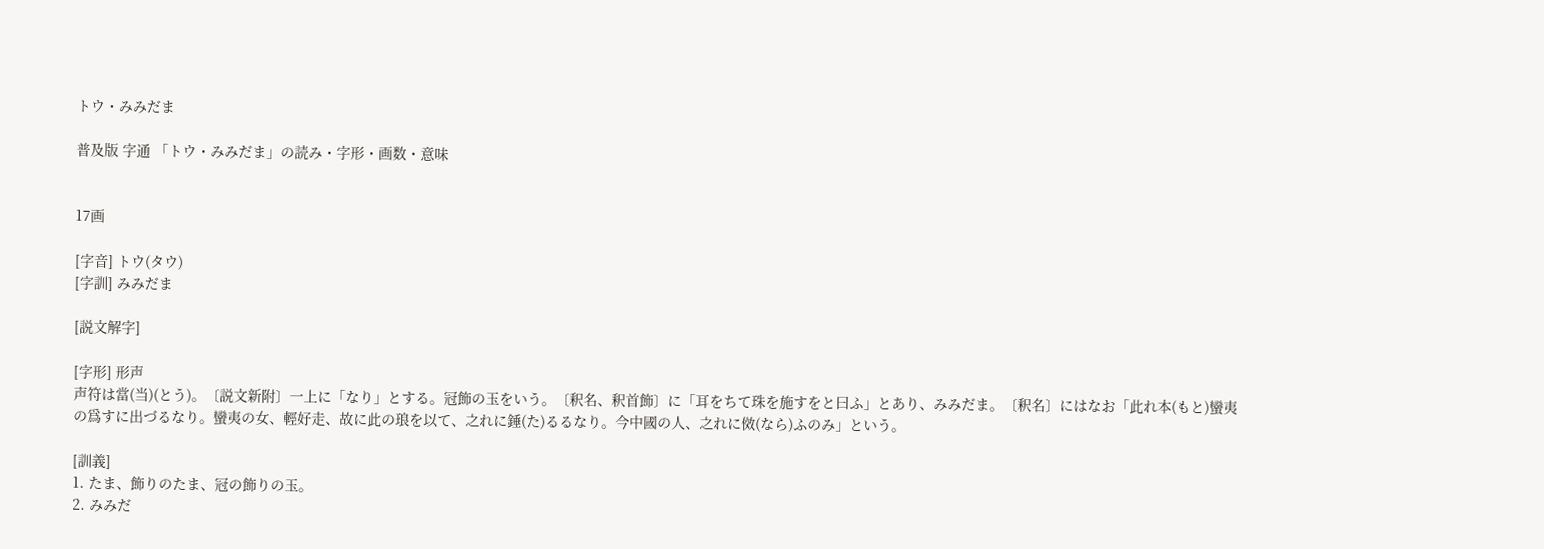トウ・みみだま

普及版 字通 「トウ・みみだま」の読み・字形・画数・意味


17画

[字音] トウ(タウ)
[字訓] みみだま

[説文解字]

[字形] 形声
声符は當(当)(とう)。〔説文新附〕一上に「なり」とする。冠飾の玉をいう。〔釈名、釈首飾〕に「耳をちて珠を施すをと曰ふ」とあり、みみだま。〔釈名〕にはなお「此れ本(もと)蠻夷の爲すに出づるなり。蠻夷の女、輕好走、故に此の琅を以て、之れに錘(た)るるなり。今中國の人、之れに傚(なら)ふのみ」という。

[訓義]
1. たま、飾りのたま、冠の飾りの玉。
2. みみだ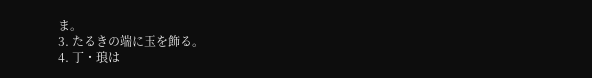ま。
3. たるきの端に玉を飾る。
4. 丁・琅は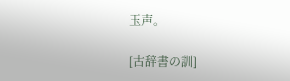玉声。

[古辞書の訓]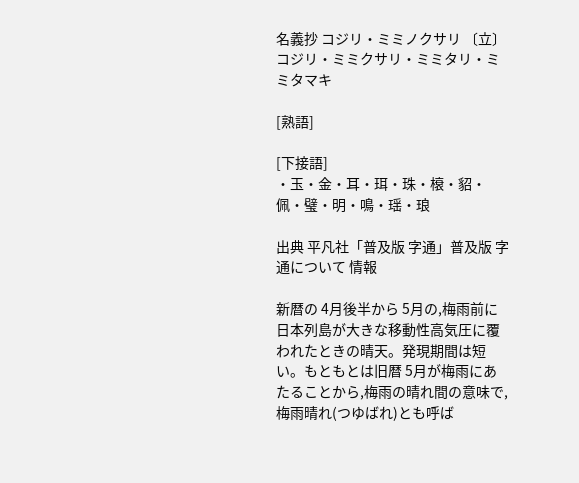名義抄 コジリ・ミミノクサリ 〔立〕 コジリ・ミミクサリ・ミミタリ・ミミタマキ

[熟語]

[下接語]
・玉・金・耳・珥・珠・榱・貂・佩・璧・明・鳴・瑶・琅

出典 平凡社「普及版 字通」普及版 字通について 情報

新暦の 4月後半から 5月の,梅雨前に日本列島が大きな移動性高気圧に覆われたときの晴天。発現期間は短い。もともとは旧暦 5月が梅雨にあたることから,梅雨の晴れ間の意味で,梅雨晴れ(つゆばれ)とも呼ば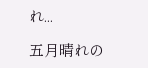れ...

五月晴れの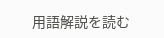用語解説を読む